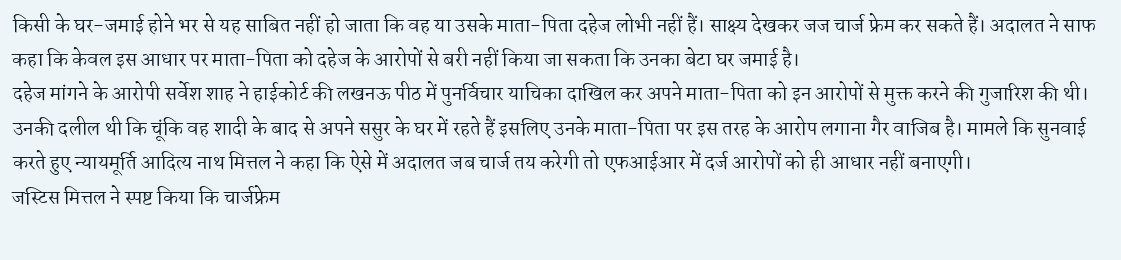किसी के घर-जमाई होने भर से यह साबित नहीं हो जाता कि वह या उसके माता-पिता दहेज लोभी नहीं हैं। साक्ष्य देखकर जज चार्ज फ्रेम कर सकते हैं। अदालत ने साफ कहा कि केवल इस आधार पर माता-पिता को दहेज के आरोपों से बरी नहीं किया जा सकता कि उनका बेटा घर जमाई है।
दहेज मांगने के आरोपी सर्वेश शाह ने हाईकोर्ट की लखनऊ पीठ में पुनर्विचार याचिका दाखिल कर अपने माता-पिता को इन आरोपों से मुक्त करने की गुजारिश की थी।
उनकी दलील थी कि चूंकि वह शादी के बाद से अपने ससुर के घर में रहते हैं इसलिए उनके माता-पिता पर इस तरह के आरोप लगाना गैर वाजिब है। मामले कि सुनवाई करते हुए न्यायमूर्ति आदित्य नाथ मित्तल ने कहा कि ऐसे में अदालत जब चार्ज तय करेगी तो एफआईआर में दर्ज आरोपों को ही आधार नहीं बनाएगी।
जस्टिस मित्तल ने स्पष्ट किया कि चार्जफ्रेम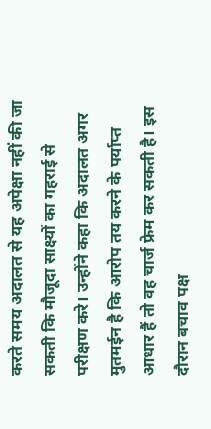करते समय अदालत से यह अपेक्षा नहीं की जा सकती कि मौजूदा साक्ष्यों का गहराई से परीक्षण करे। उन्होंने कहा कि अदालत अगर मुतमईन है कि आरोप तय करने के पर्याप्त आधार हैं तो वह चार्ज फ्रेम कर सकती है। इस दौरान बचाव पक्ष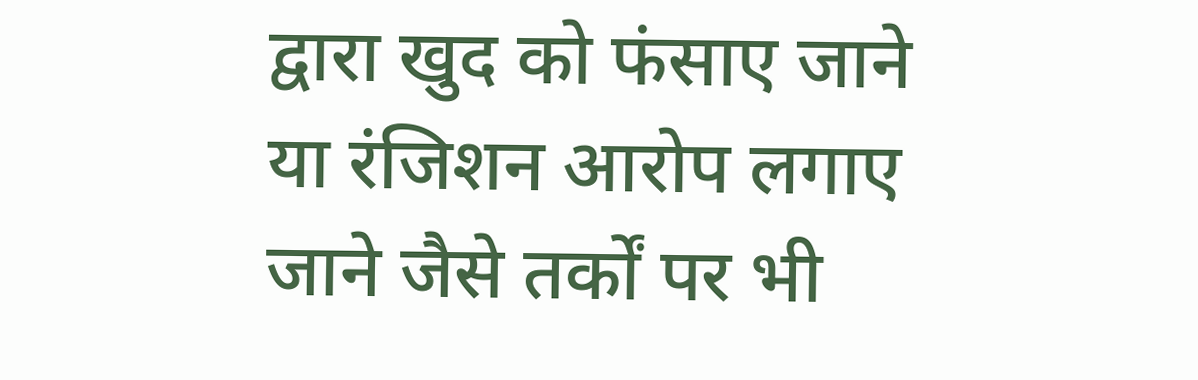द्वारा खुद को फंसाए जाने या रंजिशन आरोप लगाए जाने जैसे तर्कों पर भी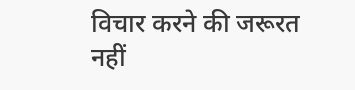विचार करने की जरूरत नहीं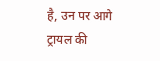है, उन पर आगे ट्रायल की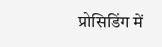प्रोसिडिंग में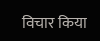विचार किया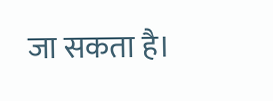जा सकता है।